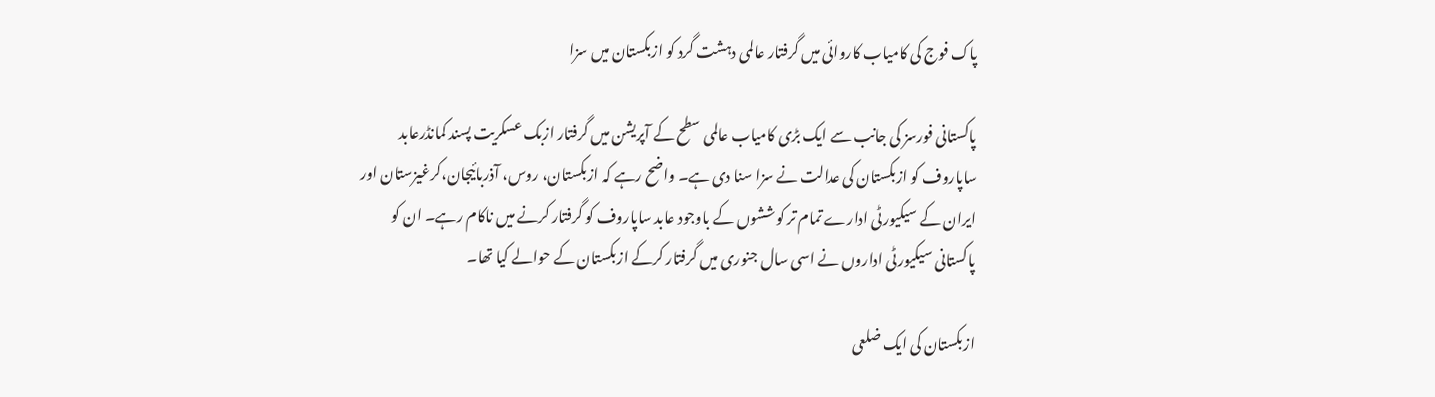پاک فوج کی کامیاب کاروائی میں گرفتار عالمی دہشت گرد کو ازبکستان میں سزا

پاکستانی فورسز کی جانب سے ایک بڑی کامیاب عالمی سطح کے آپریشن میں گرفتار ازبک عسکریت پسند کمانڈرعابد ساپاروف کو ازبکستان کی عدالت نے سزا سنا دی ہے۔ واضح رہے کہ ازبکستان، روس، آذربائیجان،کرغیزستان اور ایران کے سیکیورٹی ادارے تمام تر کوششوں کے باوجود عابد ساپاروف کو گرفتار کرنے میں ناکام رہے۔ ان کو پاکستانی سیکیورٹی اداروں نے اسی سال جنوری میں گرفتار کرکے ازبکستان کے حوالے کیا تھا۔

ازبکستان کی ایک ضلعی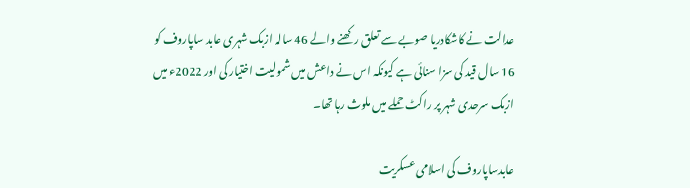عدالت نے کاشکادریا صوبے سے تعلق رکھنے والے 46 سالہ ازبک شہری عابد ساپاروف کو 16 سال قید کی سزا سنائی ہے کیونکہ اس نے داعش میں شمولیت اختیار کی اور 2022ء میں ازبک سرحدی شہر پر راکٹ حملے میں ملوث رہا تھا۔

عابدساپاروف کی اسلامی عسکریت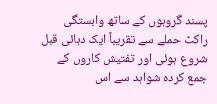پسند گروہوں کے ساتھ وابستگی راکٹ حملے سے تقریباً ایک دہائی قبل شروع ہوئی اور تفتیش کاروں کے جمع کردہ شواہد سے اس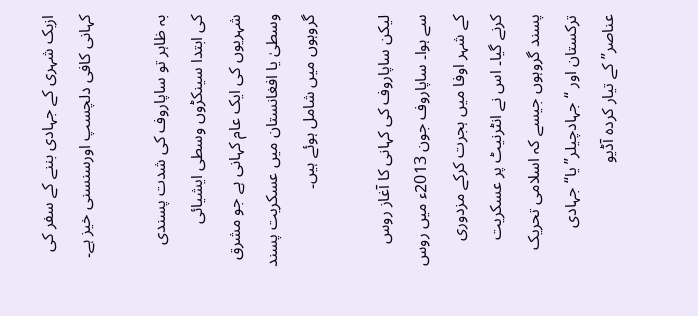ازبک شہری کے جہادی بننے کے سفر کی کہانی کافی دلچسپ اورسنسنی خیز ہے۔

بہ ظاہر تو ساپاروف کی شدت پسندی کی ابتدا سینکڑوں وسطی ایشیائی شہریوں کی ایک عام کہانی ہے جو مشرق وسطیٰ یا افغانستان میں عسکریت پسند گروہوں میں شامل ہوئے ہیں۔

لیکن ساپاروف کی کہانی کا آغاز روس سے ہوا۔ ساپاروف جون 2013ء میں روس کے شہر اوفا میں ہجرت کرکے مزدوری کرنے گیا۔ اس نے انٹرنیٹ پر عسکریت پسند گروہوں جیسے کہ اسلامی تحریک ترکستان اور “جہادچیلر” یا“جہادی عناصر” کے تیار کردہ آڈیو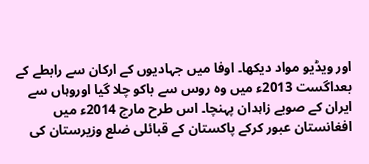اور ویڈیو مواد دیکھا۔ اوفا میں جہادیوں کے ارکان سے رابطے کے بعداگست 2013ء میں وہ روس سے باکو چلا گیا اوروہاں سے ایران کے صوبے زاہدان پہنچا۔ اس طرح مارچ 2014ء میں افغانستان عبور کرکے پاکستان کے قبائلی ضلع وزیرستان کی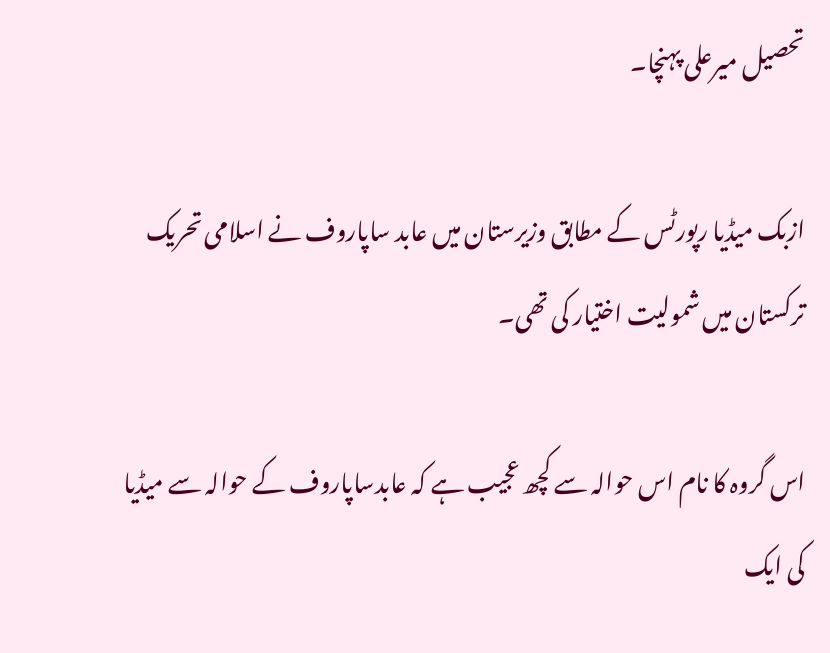تحصیل میرعلی پہنچا۔

ازبک میڈیا رپورٹس کے مطابق وزیرستان میں عابد ساپاروف نے اسلامی تحریک ترکستان میں شمولیت اختیار کی تھی۔

اس گروہ کا نام اس حوالہ سے کچھ عجیب ہے کہ عابدساپاروف کے حوالہ سے میڈیا کی ایک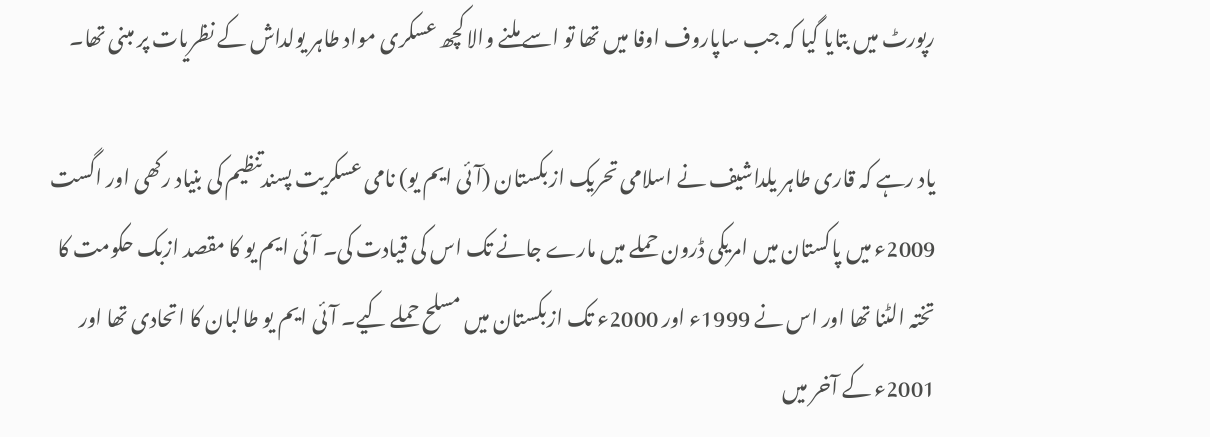رپورٹ میں بتایا گیا کہ جب ساپاروف اوفا میں تھا تو اسے ملنے والا کچھ عسکری مواد طاہر یولداش کے نظریات پر مبنی تھا۔

یاد رہے کہ قاری طاہر یلداشیف نے اسلامی تحریک ازبکستان (آئی ایم یو) نامی عسکریت پسندتنظیم کی بنیاد رکھی اور اگست 2009ء میں پاکستان میں امریکی ڈرون حملے میں مارے جانے تک اس کی قیادت کی۔ آئی ایم یو کا مقصد ازبک حکومت کا تختہ الٹنا تھا اور اس نے 1999ء اور 2000ء تک ازبکستان میں مسلح حملے کیے۔ آئی ایم یو طالبان کا اتحادی تھا اور 2001ء کے آخر میں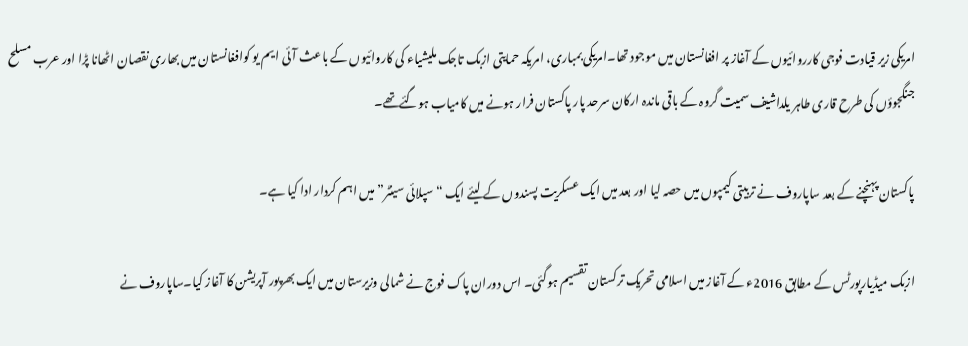امریکی زیر قیادت فوجی کارروائیوں کے آغاز پر افغانستان میں موجود تھا۔امریکی بمباری، امریکہ حمایتی ازبک تاجک ملیشیاء کی کاروائیوں کے باعث آئی ایم یو کوافغانستان میں بھاری نقصان اٹھانا پڑا اور عرب مسلح جنگجوؤں کی طرح قاری طاہر یلداشیف سمیت گروہ کے باقی ماندہ ارکان سرحد پار پاکستان فرار ہونے میں کامیاب ہوگئےتھے۔

پاکستان پہنچنے کے بعد ساپاروف نے تربیتی کیمپوں میں حصہ لیا اور بعد میں ایک عسکریت پسندوں کے لیئے ایک “سپلائی سینٹر” میں اہم کردار ادا کیا ہے۔

ازبک میڈیارپورٹس کے مطابق 2016ء کے آغاز میں اسلامی تحریک ترکستان تقسیم ہوگئی۔ اس دوران پاک فوج نے شمالی وزیرستان میں ایک بھرپور آپریشن کا آغاز کیا۔ساپاروف نے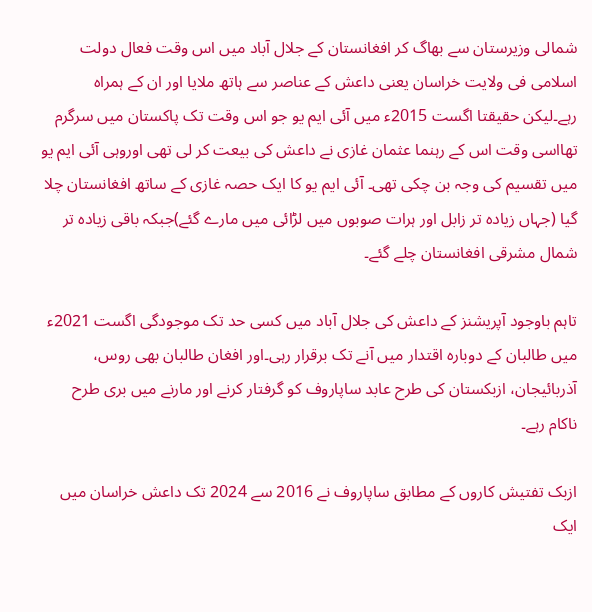شمالی وزیرستان سے بھاگ کر افغانستان کے جلال آباد میں اس وقت فعال دولت اسلامی فی ولایت خراسان یعنی داعش کے عناصر سے ہاتھ ملایا اور ان کے ہمراہ رہے۔لیکن حقیقتا اگست 2015ء میں آئی ایم یو جو اس وقت تک پاکستان میں سرگرم تھااسی وقت اس کے رہنما عثمان غازی نے داعش کی بیعت کر لی تھی اوروہی آئی ایم یو میں تقسیم کی وجہ بن چکی تھی۔ آئی ایم یو کا ایک حصہ غازی کے ساتھ افغانستان چلا گیا (جہاں زیادہ تر زابل اور ہرات صوبوں میں لڑائی میں مارے گئے)جبکہ باقی زیادہ تر شمال مشرقی افغانستان چلے گئے۔

تاہم باوجود آپریشنز کے داعش کی جلال آباد میں کسی حد تک موجودگی اگست 2021ء میں طالبان کے دوبارہ اقتدار میں آنے تک برقرار رہی۔اور افغان طالبان بھی روس، آذربائیجان، ازبکستان کی طرح عابد ساپاروف کو گرفتار کرنے اور مارنے میں بری طرح ناکام رہے۔

ازبک تفتیش کاروں کے مطابق ساپاروف نے 2016 سے 2024 تک داعش خراسان میں ایک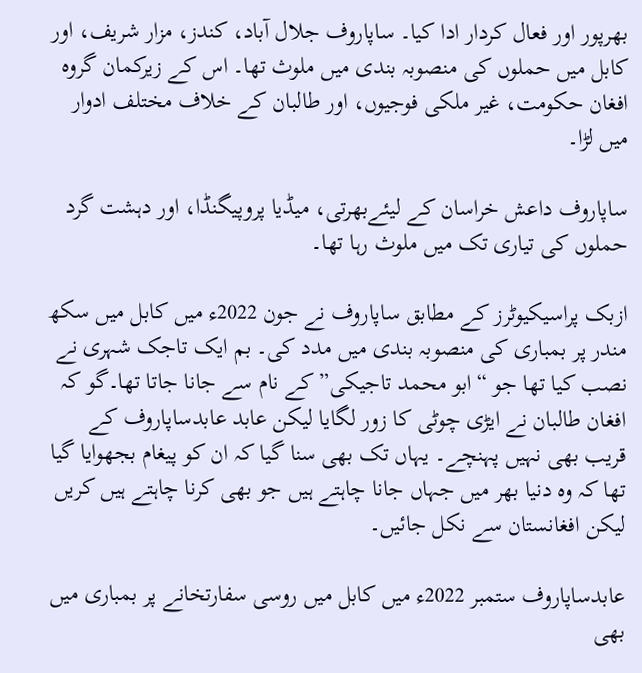بھرپور اور فعال کردار ادا کیا۔ ساپاروف جلال آباد، کندز، مزار شریف، اور کابل میں حملوں کی منصوبہ بندی میں ملوث تھا۔ اس کے زیرکمان گروہ افغان حکومت، غیر ملکی فوجیوں، اور طالبان کے خلاف مختلف ادوار میں لڑا۔

ساپاروف داعش خراسان کے لیئےبھرتی، میڈیا پروپیگنڈا، اور دہشت گرد حملوں کی تیاری تک میں ملوث رہا تھا۔

ازبک پراسیکیوٹرز کے مطابق ساپاروف نے جون 2022ء میں کابل میں سکھ مندر پر بمباری کی منصوبہ بندی میں مدد کی۔ بم ایک تاجک شہری نے نصب کیا تھا جو “ابو محمد تاجیکی” کے نام سے جانا جاتا تھا۔گو کہ افغان طالبان نے ایڑی چوٹی کا زور لگایا لیکن عابد عابدساپاروف کے قریب بھی نہیں پہنچے۔ یہاں تک بھی سنا گیا کہ ان کو پیغام بجھوایا گیا تھا کہ وہ دنیا بھر میں جہاں جانا چاہتے ہیں جو بھی کرنا چاہتے ہیں کریں لیکن افغانستان سے نکل جائیں۔

عابدساپاروف ستمبر 2022ء میں کابل میں روسی سفارتخانے پر بمباری میں بھی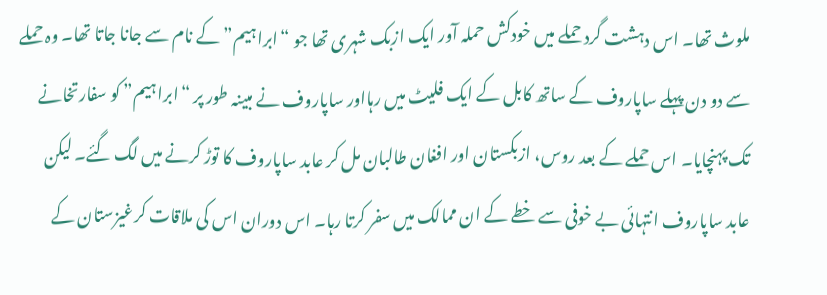ملوث تھا۔ اس دہشت گرد حملے میں خودکش حملہ آور ایک ازبک شہری تھا جو “ابراہیم” کے نام سے جانا جاتا تھا۔ وہ حملے سے دو دن پہلے ساپاروف کے ساتھ کابل کے ایک فلیٹ میں رہااور ساپاروف نے مبینہ طور پر “ابراہیم” کو سفارتخانے تک پہنچایا۔ اس حملے کے بعد روس، ازبکستان اور افغان طالبان مل کر عابد ساپاروف کا توڑ کرنے میں لگ گئے۔ لیکن عابد ساپاروف انتہائی بے خوفی سے خطے کے ان ممالک میں سفر کرتا رہا۔ اس دوران اس کی ملاقات کرغیزستان کے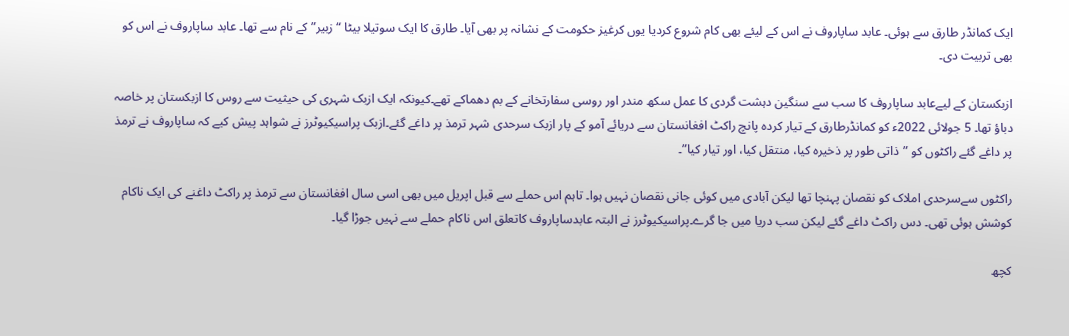ایک کمانڈر طارق سے ہوئی۔ عابد ساپاروف نے اس کے لیئے بھی کام شروع کردیا یوں کرغیز حکومت کے نشانہ پر بھی آیا۔ طارق کا ایک سوتیلا بیٹا “زبیر” کے نام سے تھا۔ عابد ساپاروف نے اس کو بھی تربیت دی۔

ازبکستان کے لیےعابد ساپاروف کا سب سے سنگین دہشت گردی کا عمل سکھ مندر اور روسی سفارتخانے کے بم دھماکے تھے۔کیونکہ ایک ازبک شہری کی حیثیت سے روس کا ازبکستان پر خاصہ دباؤ تھا۔ 5 جولائی 2022ء کو کمانڈرطارق کے تیار کردہ پانچ راکٹ افغانستان سے دریائے آمو کے پار ازبک سرحدی شہر ترمذ پر داغے گئے۔ازبک پراسیکیوٹرز نے شواہد پیش کیے کہ ساپاروف نے ترمذ پر داغے گئے راکٹوں کو ”ذاتی طور پر ذخیرہ کیا، منتقل کیا، اور تیار کیا”۔

راکٹوں سےسرحدی املاک کو نقصان پہنچا تھا لیکن آبادی میں کوئی جانی نقصان نہیں ہوا۔ تاہم اس حملے سے قبل اپریل میں بھی اسی سال افغانستان سے ترمذ پر راکٹ داغنے کی ایک ناکام کوشش ہوئی تھی۔ دس راکٹ داغے گئے لیکن سب دریا میں جا گرے۔پراسیکیوٹرز نے البتہ عابدساپاروف کاتعلق اس ناکام حملے سے نہیں جوڑا گیا۔

کچھ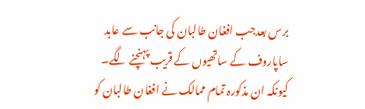برس بعدجب افغان طالبان کی جانب سے عابد ساپاروف کے ساتھیوں کے قریب پہنچنے لگے۔ کیونکہ ان مذکورہ تمام ممالک نے افغان طالبان کو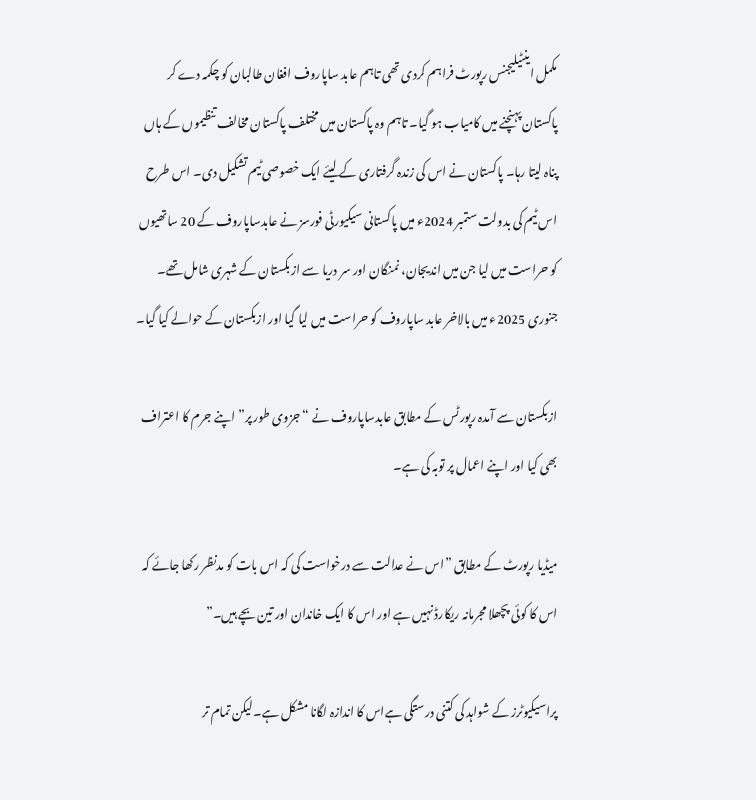مکمل اینٹیلیجنس رپورٹ فراہم کردی تھی تاہم عابد ساپاروف افغان طالبان کو چکمہ دے کر پاکستان پہنچنے میں کامیاب ہو گیا۔ تاہم وہ پاکستان میں مختلف پاکستان مخالف تنظیموں کے ہاں پناہ لیتا رہا۔ پاکستان نے اس کی زندہ گرفتاری کے لیئے ایک خصوصی ٹیم تشکیل دی۔ اس طرح اس ٹیم کی بدولت ستمبر 2024ء میں پاکستانی سیکیورٹی فورسز نے عابدساپاروف کے 20 ساتھیوں کو حراست میں لیا جن میں اندیجان، نمنگان اور سر دریا سے ازبکستان کے شہری شامل تھے۔ جنوری 2025ء میں بالاخر عابد ساپاروف کو حراست میں لیا گیا اور ازبکستان کے حوالے کیا گیا۔

ازبکستان سے آمدہ رپورٹس کے مطابق عابدساپاروف نے “جزوی طور پر” اپنے جرم کا اعتراف بھی کیا اور اپنے اعمال پر توبہ کی ہے۔

میڈیا رپورٹ کے مطابق ”اس نے عدالت سے درخواست کی کہ اس بات کو مدنظر رکھا جائے کہ اس کا کوئی پچھلا مجرمانہ ریکارڈ نہیں ہے اور اس کا ایک خاندان اور تین بچے ہیں۔”

پراسیکیوٹرز کے شواہد کی کتنی درستگی ہےاس کا اندازہ لگانا مشکل ہے۔لیکن تمام تر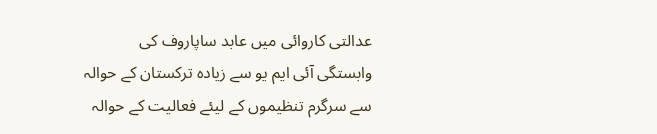عدالتی کاروائی میں عابد ساپاروف کی وابستگی آئی ایم یو سے زیادہ ترکستان کے حوالہ سے سرگرم تنظیموں کے لیئے فعالیت کے حوالہ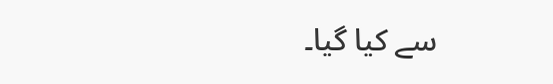سے کیا گیا۔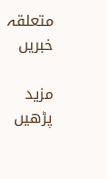متعلقہ خبریں

مزید پڑھیں